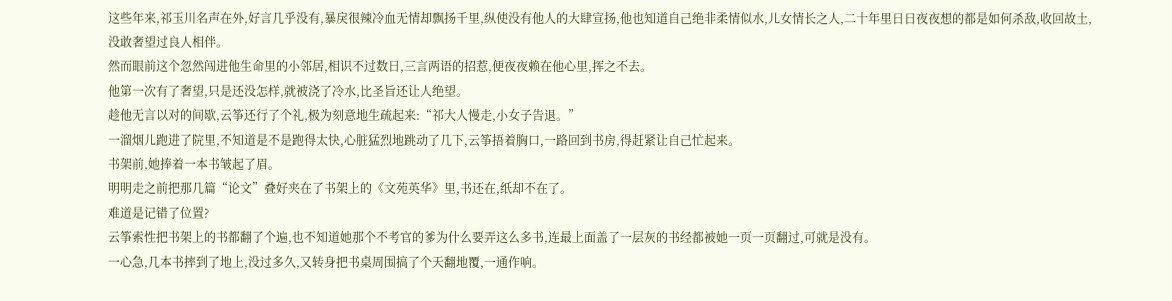这些年来,祁玉川名声在外,好言几乎没有,暴戾很辣冷血无情却飘扬千里,纵使没有他人的大肆宣扬,他也知道自己绝非柔情似水,儿女情长之人,二十年里日日夜夜想的都是如何杀敌,收回故土,没敢奢望过良人相伴。
然而眼前这个忽然闯进他生命里的小邻居,相识不过数日,三言两语的招惹,便夜夜赖在他心里,挥之不去。
他第一次有了奢望,只是还没怎样,就被浇了冷水,比圣旨还让人绝望。
趁他无言以对的间歇,云筝还行了个礼,极为刻意地生疏起来:“祁大人慢走,小女子告退。”
一溜烟儿跑进了院里,不知道是不是跑得太快,心脏猛烈地跳动了几下,云筝捂着胸口,一路回到书房,得赶紧让自己忙起来。
书架前,她捧着一本书皱起了眉。
明明走之前把那几篇“论文”叠好夹在了书架上的《文苑英华》里,书还在,纸却不在了。
难道是记错了位置?
云筝索性把书架上的书都翻了个遍,也不知道她那个不考官的爹为什么要弄这么多书,连最上面盖了一层灰的书经都被她一页一页翻过,可就是没有。
一心急,几本书摔到了地上,没过多久,又转身把书桌周围搞了个天翻地覆,一通作响。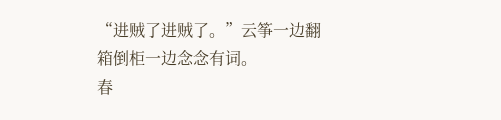“进贼了进贼了。”云筝一边翻箱倒柜一边念念有词。
春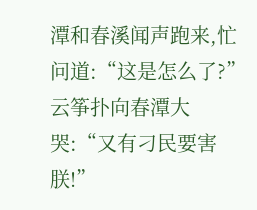潭和春溪闻声跑来,忙问道:“这是怎么了?”
云筝扑向春潭大哭:“又有刁民要害朕!”